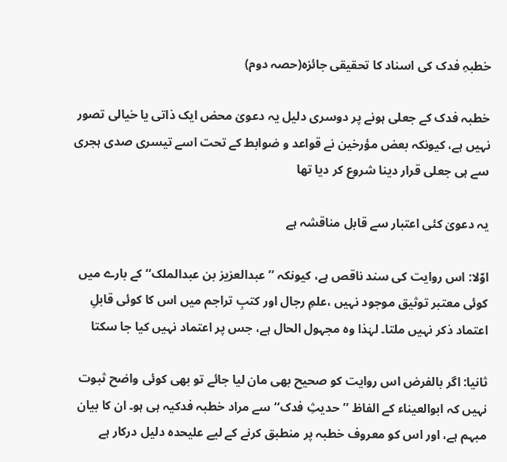خطبہِ فدک کی اسناد کا تحقیقی جائزہ(حصہ دوم)

خطبہ فدک کے جعلی ہونے پر دوسری دلیل یہ دعویٰ محض ایک ذاتی یا خیالی تصور نہیں ہے، کیونکہ بعض مؤرخین نے قواعد و ضوابط کے تحت اسے تیسری صدی ہجری سے ہی جعلی قرار دینا شروع کر دیا تھا

یہ دعویٰ کئی اعتبار سے قابل مناقشہ ہے

اوّلا: اس روایت کی سند ناقص ہے، کیونکہ ’’عبدالعزیز بن عبدالملک‘‘ کے بارے میں کوئی معتبر توثیق موجود نہیں ،علمِ رجال اور کتبِ تراجم میں اس کا کوئی قابلِ اعتماد ذکر نہیں ملتا۔ لہٰذا وہ مجہول الحال ہے، جس پر اعتماد نہیں کیا جا سکتا

ثانیا: اگر بالفرض اس روایت کو صحیح بھی مان لیا جائے تو بھی کوئی واضح ثبوت نہیں کہ ابوالعیناء کے الفاظ ’’حدیثِ فدک‘‘ سے مراد خطبہ فدکیہ ہی ہو۔ ان کا بیان مبہم ہے، اور اس کو معروف خطبہ پر منطبق کرنے کے لیے علیحدہ دلیل درکار ہے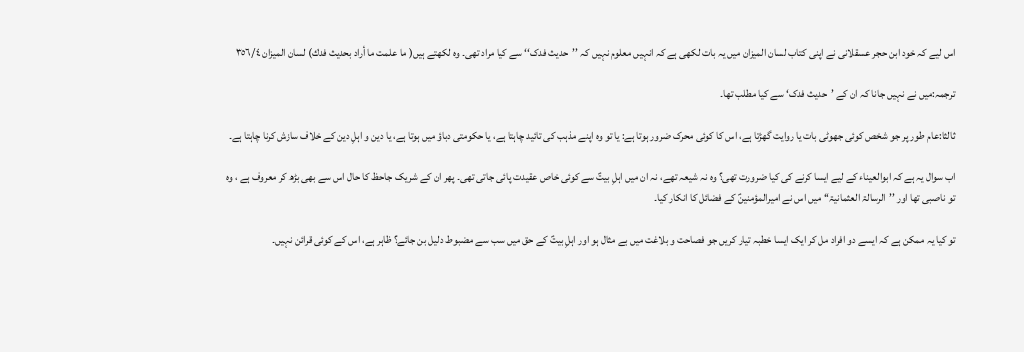اس لیے کہ خود ابن حجر عسقلانی نے اپنی کتاب لسان الميزان میں یہ بات لکھی ہے کہ انہیں معلوم نہیں کہ ’’حدیث فدک‘‘ سے کیا مراد تھی۔ وہ لکھتے ہیں( ما علمت ما أراد بحديث فدك) لسان الميزان ٣٥٦/٤

ترجمہ:میں نے نہیں جانا کہ ان کے ’حدیث فدک‘ سے کیا مطلب تھا۔

ثالثا:عام طور پر جو شخص کوئی جھوٹی بات یا روایت گھڑتا ہے، اس کا کوئی محرک ضرور ہوتا ہے: یا تو وہ اپنے مذہب کی تائید چاہتا ہے، یا حکومتی دباؤ میں ہوتا ہے، یا دین و اہلِ دین کے خلاف سازش کرنا چاہتا ہے۔

اب سوال یہ ہے کہ ابوالعیناء کے لیے ایسا کرنے کی کیا ضرورت تھی؟ وہ نہ شیعہ تھے، نہ ان میں اہلِ بیتؑ سے کوئی خاص عقیدت پائی جاتی تھی۔ پھر ان کے شریک جاحظ کا حال اس سے بھی بڑھ کر معروف ہے ، وہ تو ناصبی تھا اور ’’الرسالۃ العثمانیۃ‘‘ میں اس نے امیرالمؤمنینؑ کے فضائل کا انکار کیا۔

تو کیا یہ ممکن ہے کہ ایسے دو افراد مل کر ایک ایسا خطبہ تیار کریں جو فصاحت و بلاغت میں بے مثال ہو اور اہلِ بیتؑ کے حق میں سب سے مضبوط دلیل بن جائے؟ ظاہر ہے، اس کے کوئی قرائن نہیں۔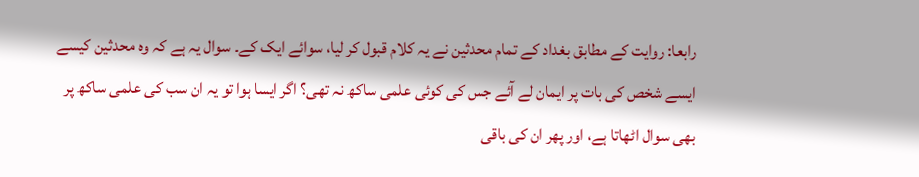رابعا: روایت کے مطابق بغداد کے تمام محدثین نے یہ کلام قبول کر لیا، سوائے ایک کے۔ سوال یہ ہے کہ وہ محدثین کیسے ایسے شخص کی بات پر ایمان لے آئے جس کی کوئی علمی ساکھ نہ تھی؟ اگر ایسا ہوا تو یہ ان سب کی علمی ساکھ پر بھی سوال اٹھاتا ہے، اور پھر ان کی باقی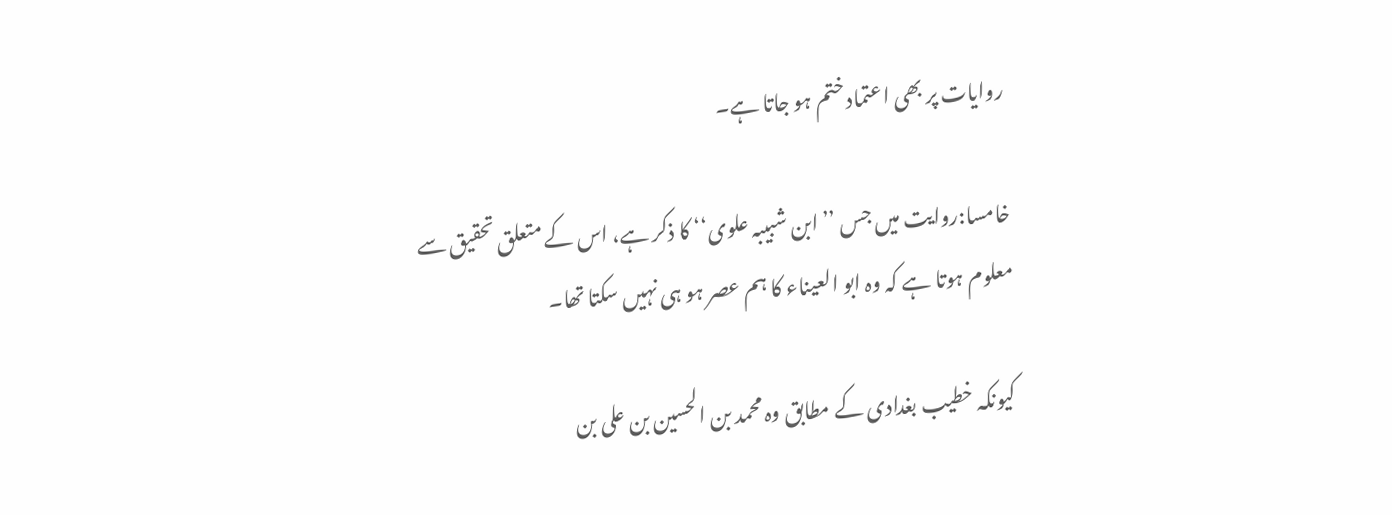روایات پر بھی اعتماد ختم ہو جاتا ہے۔

خامسا:روایت میں جس ’’ابن شبیبہ علوی‘‘ کا ذکر ہے، اس کے متعلق تحقیق سے معلوم ہوتا ہے کہ وہ ابو العیناء کا ہم عصر ہو ہی نہیں سکتا تھا۔

 کیونکہ خطيب بغدادی کے مطابق وہ محمد بن الحسین بن علی بن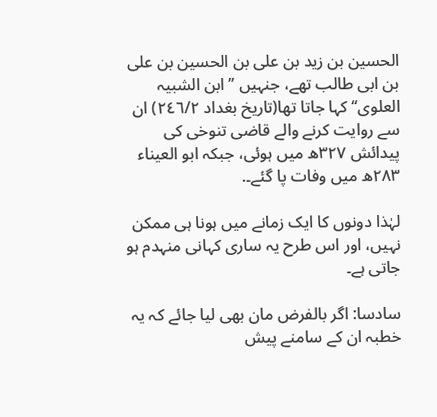الحسین بن زید بن علی بن الحسین بن علی بن ابی طالب تھے، جنہیں ’’ابن الشبیہ العلوی‘‘ کہا جاتا تھا(تاريخ بغداد ٢٤٦/٢) ان سے روایت کرنے والے قاضی تنوخی کی پیدائش ۳۲۷ھ میں ہوئی، جبکہ ابو العیناء ۲۸۳ھ میں وفات پا گئے۔.

لہٰذا دونوں کا ایک زمانے میں ہونا ہی ممکن نہیں، اور اس طرح یہ ساری کہانی منہدم ہو جاتی ہے۔

سادسا: اگر بالفرض مان بھی لیا جائے کہ یہ خطبہ ان کے سامنے پیش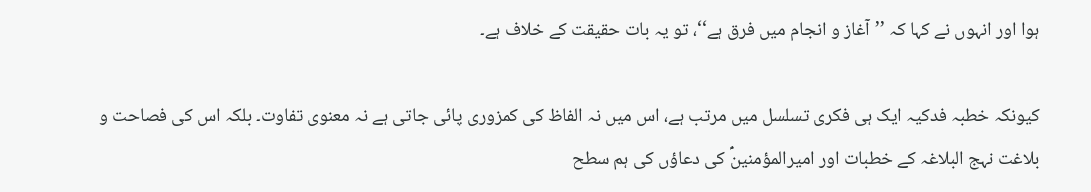ہوا اور انہوں نے کہا کہ ’’آغاز و انجام میں فرق ہے‘‘، تو یہ بات حقیقت کے خلاف ہے۔

کیونکہ خطبہ فدکیہ ایک ہی فکری تسلسل میں مرتب ہے، اس میں نہ الفاظ کی کمزوری پائی جاتی ہے نہ معنوی تفاوت۔ بلکہ اس کی فصاحت و بلاغت نہج البلاغہ کے خطبات اور امیرالمؤمنینؑ کی دعاؤں کی ہم سطح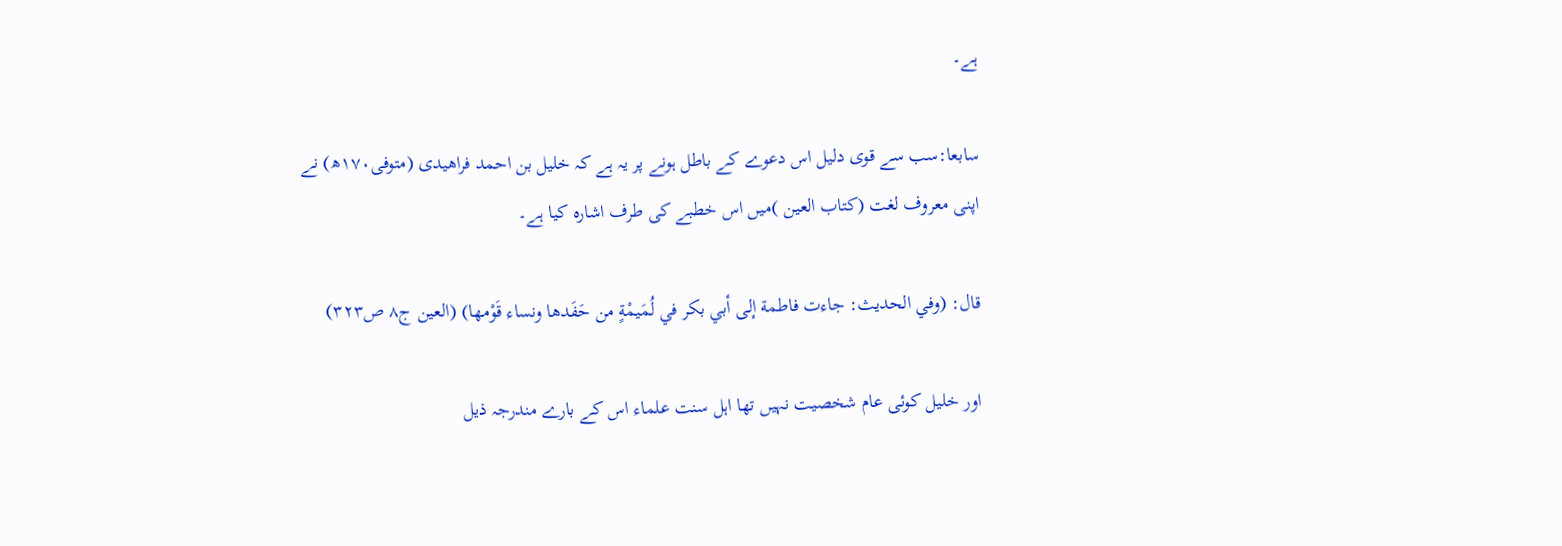ہے۔

سابعا:سب سے قوی دلیل اس دعوے کے باطل ہونے پر یہ ہے کہ خلیل بن احمد فراهیدی (متوفی۱۷۰ھ) نے اپنی معروف لغت (کتاب العین )میں اس خطبے کی طرف اشارہ کیا ہے۔

قال: (وفي الحديث: جاءت فاطمة إلى أبي بكر في لُمَيمْةٍ من حَفَدها ونساء قَوْمها) (العين ج٨ ص٣٢٣)

اور خلیل کوئی عام شخصیت نہیں تھا اہل سنت علماء اس کے بارے مندرجہ ذیل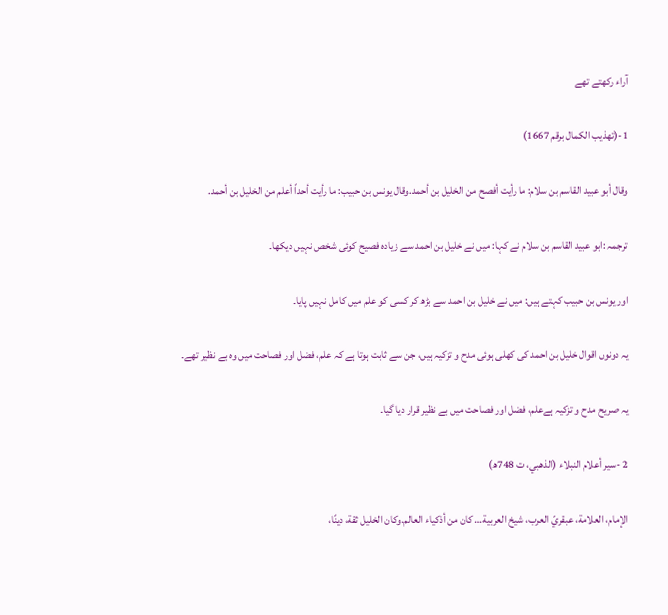آراء رکھتے تھے

1-(تهذيب الكمال برقم 1667)

وقال أبو عبيد القاسم بن سلام: ما رأيت أفصح من الخليل بن أحمد.وقال يونس بن حبيب: ما رأيت أحداً أعلم من الخليل بن أحمد.

ترجمہ :ابو عبید القاسم بن سلام نے کہا: میں نے خلیل بن احمد سے زیادہ فصیح کوئی شخص نہیں دیکھا۔

اور یونس بن حبیب کہتے ہیں: میں نے خلیل بن احمد سے بڑھ کر کسی کو علم میں کامل نہیں پایا۔

یہ دونوں اقوال خلیل بن احمد کی کھلی ہوئی مدح و تزکیہ ہیں، جن سے ثابت ہوتا ہے کہ علم، فضل اور فصاحت میں وہ بے نظیر تھے۔

یہ صریح مدح و تزکیہ ہےعلم، فضل اور فصاحت میں بے نظیر قرار دیا گیا۔

2 -سير أعلام النبلاء (الذهبي، ت 748ھ)

الإمام، العلامة، عبقريّ العرب، شيخ العربية… كان من أذكياء العالم.وكان الخليل ثقة، دينًا،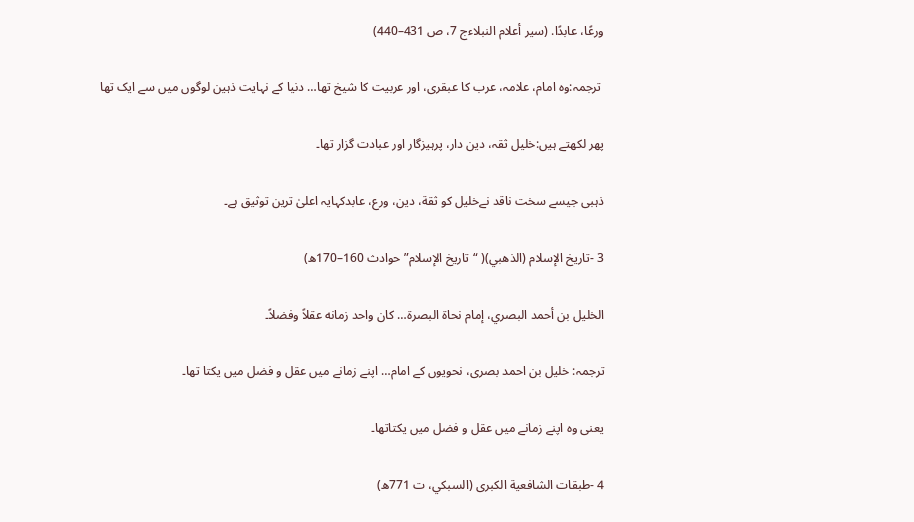ورعًا، عابدًا. (سير أعلام النبلاءج 7، ص 431–440)

 ترجمہ:وہ امام، علامہ، عرب کا عبقری، اور عربیت کا شیخ تھا… دنیا کے نہایت ذہین لوگوں میں سے ایک تھا

پھر لکھتے ہیں:خلیل ثقہ، دین دار، پرہیزگار اور عبادت گزار تھا۔

ذہبی جیسے سخت ناقد نےخلیل کو ثقة، دین، ورع، عابدکہایہ اعلیٰ ترین توثیق ہے۔

3 -تاريخ الإسلام (الذهبي)( “تاريخ الإسلام” حوادث 160–170ھ)

الخليل بن أحمد البصري، إمام نحاة البصرة… كان واحد زمانه عقلاً وفضلاً۔

ترجمہ: خلیل بن احمد بصری، نحویوں کے امام… اپنے زمانے میں عقل و فضل میں یکتا تھا۔

یعنی وہ اپنے زمانے میں عقل و فضل میں یکتاتھا۔

4 -طبقات الشافعية الكبرى (السبكي، ت 771ھ)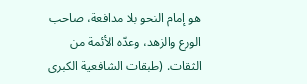هو إمام النحو بلا مدافعة، صاحب الورع والزهد، وعدّه الأئمة من الثقات. (طبقات الشافعية الكبرى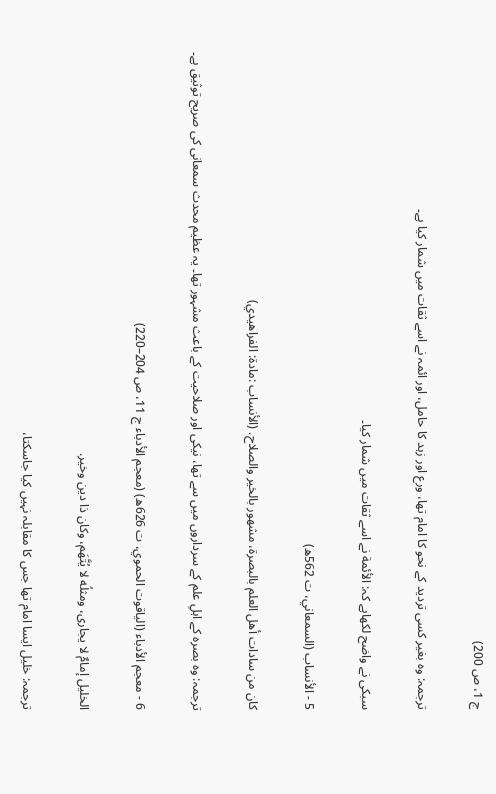ج 1، ص 200)

ترجمہ: وہ بغیر کسی تردید کے نحو کا امام تھا، ورع اور زہد کا حامل، اور ائمہ نے اسے ثقات میں شمار کیا ہے۔

سبکی نے واضح لکھاہے کہ: الأئمة نے اسے ثقات میں شمار کیا۔

5 - الأنساب (السمعاني، ت 562ھ)

كان من سادات أهل العلم بالبصرة، مشهور بالخير والصلاح. (الأنساب :مادة: الفراهيدي)

ترجمہ: وہ بصرہ کے اہلِ علم کے سرداروں میں سے تھا، نیکی اور صلاحیت کے باعث مشہور تھا۔ یہ عظیم محدث سمعانی کی صریح توثیق ہے۔

6 - معجم الأدباء (الياقوت الحموي، ت 626ھ) (معجم الأدباء ج 11، ص 204–220)

الخليل إمامٌ لا يجارى، ومثلُه لا يُتَّهَم، وكان ذا دين وخير.

ترجمہ: خلیل ایسا امام تھا جس کا مقابلہ نہیں کیا جاسکتا،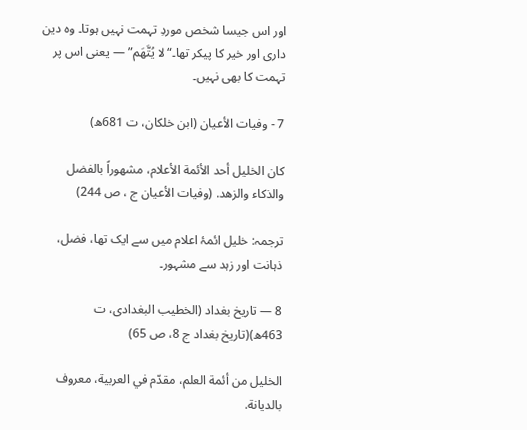اور اس جیسا شخص موردِ تہمت نہیں ہوتا۔ وہ دین داری اور خیر کا پیکر تھا۔“لا يُتَّهَم” — یعنی اس پر تہمت کا بھی نہیں۔

7 - وفيات الأعيان (ابن خلكان، ت 681ھ)

كان الخليل أحد الأئمة الأعلام، مشهوراً بالفضل والذكاء والزهد. (وفيات الأعيان ج ، ص 244)

ترجمہ: خلیل ائمۂ اعلام میں سے ایک تھا، فضل، ذہانت اور زہد سے مشہور۔

8 — تاريخ بغداد (الخطیب البغدادی، ت 463ھ)(تاريخ بغداد ج 8، ص 65)

الخليل من أئمة العلم، مقدّم في العربية، معروف بالديانة.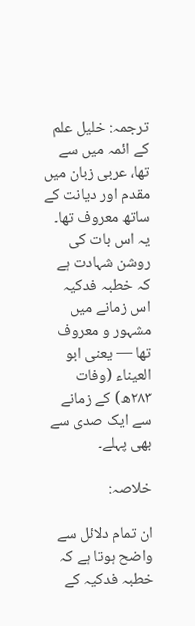ترجمہ: خلیل علم کے ائمہ میں سے تھا، عربی زبان میں مقدم اور دیانت کے ساتھ معروف تھا۔ یہ اس بات کی روشن شہادت ہے کہ خطبہ فدکیہ اس زمانے میں مشہور و معروف تھا — یعنی ابو العیناء (وفات ۲۸۳ھ) کے زمانے سے ایک صدی سے بھی پہلے۔

خلاصہ:

ان تمام دلائل سے واضح ہوتا ہے کہ خطبہ فدکیہ کے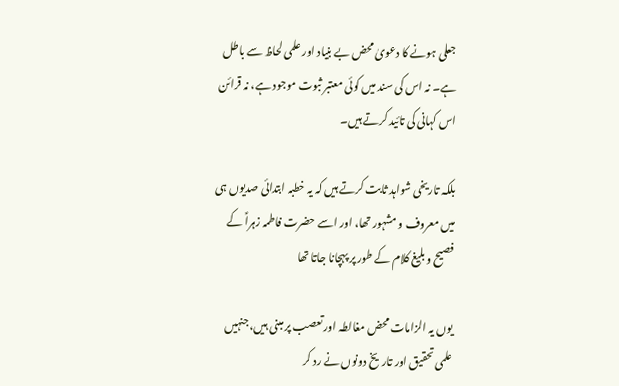جعلی ہونے کا دعویٰ محض بے بنیاد اور علمی لحاظ سے باطل ہے۔ نہ اس کی سند میں کوئی معتبر ثبوت موجود ہے، نہ قرائن اس کہانی کی تائید کرتے ہیں۔

بلکہ تاریخی شواہد ثابت کرتے ہیں کہ یہ خطبہ ابتدائی صدیوں ہی میں معروف و مشہور تھا، اور اسے حضرت فاطمہ زہراؑ کے فصیح و بلیغ کلام کے طور پر پہچانا جاتا تھا

یوں یہ الزامات محض مغالطہ اور تعصب پر مبنی ہیں، جنہیں علمی تحقیق اور تاریخ دونوں نے رد کر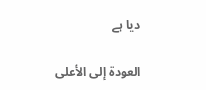دیا ہے

العودة إلى الأعلى